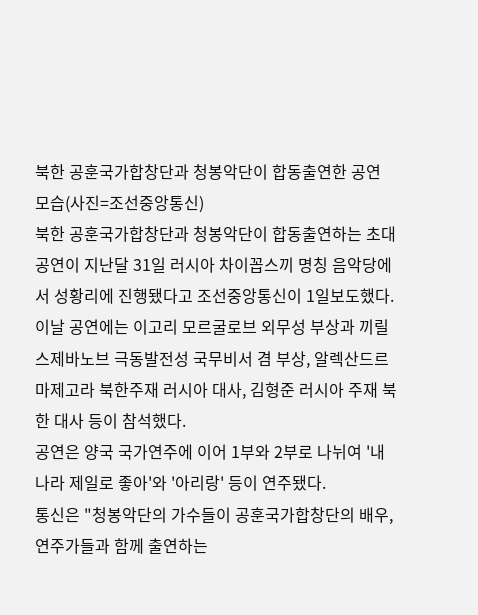북한 공훈국가합창단과 청봉악단이 합동출연한 공연 모습(사진=조선중앙통신)
북한 공훈국가합창단과 청봉악단이 합동출연하는 초대공연이 지난달 31일 러시아 차이꼽스끼 명칭 음악당에서 성황리에 진행됐다고 조선중앙통신이 1일보도했다.
이날 공연에는 이고리 모르굴로브 외무성 부상과 끼릴 스제바노브 극동발전성 국무비서 겸 부상, 알렉산드르 마제고라 북한주재 러시아 대사, 김형준 러시아 주재 북한 대사 등이 참석했다.
공연은 양국 국가연주에 이어 1부와 2부로 나뉘여 '내 나라 제일로 좋아'와 '아리랑' 등이 연주됐다.
통신은 "청봉악단의 가수들이 공훈국가합창단의 배우, 연주가들과 함께 출연하는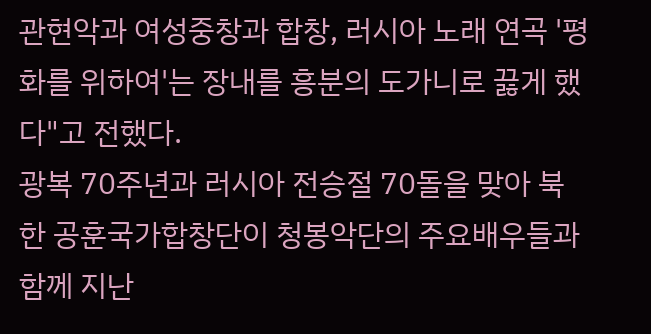관현악과 여성중창과 합창, 러시아 노래 연곡 '평화를 위하여'는 장내를 흥분의 도가니로 끓게 했다"고 전했다.
광복 70주년과 러시아 전승절 70돌을 맞아 북한 공훈국가합창단이 청봉악단의 주요배우들과 함께 지난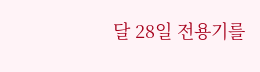달 28일 전용기를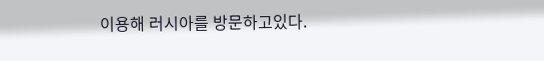이용해 러시아를 방문하고있다.